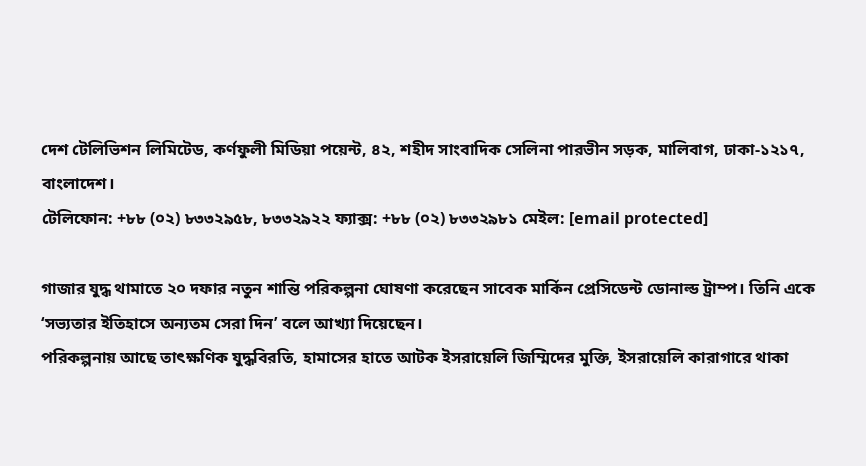দেশ টেলিভিশন লিমিটেড, কর্ণফুলী মিডিয়া পয়েন্ট, ৪২, শহীদ সাংবাদিক সেলিনা পারভীন সড়ক, মালিবাগ, ঢাকা-১২১৭, বাংলাদেশ।
টেলিফোন: +৮৮ (০২) ৮৩৩২৯৫৮, ৮৩৩২৯২২ ফ্যাক্স: +৮৮ (০২) ৮৩৩২৯৮১ মেইল: [email protected]

গাজার যুদ্ধ থামাতে ২০ দফার নতুন শান্তি পরিকল্পনা ঘোষণা করেছেন সাবেক মার্কিন প্রেসিডেন্ট ডোনাল্ড ট্রাম্প। তিনি একে ‘সভ্যতার ইতিহাসে অন্যতম সেরা দিন’ বলে আখ্যা দিয়েছেন।
পরিকল্পনায় আছে তাৎক্ষণিক যুদ্ধবিরতি, হামাসের হাতে আটক ইসরায়েলি জিম্মিদের মুক্তি, ইসরায়েলি কারাগারে থাকা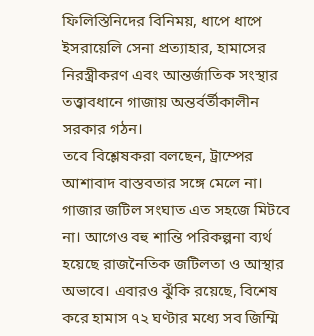ফিলিস্তিনিদের বিনিময়, ধাপে ধাপে ইসরায়েলি সেনা প্রত্যাহার, হামাসের নিরস্ত্রীকরণ এবং আন্তর্জাতিক সংস্থার তত্ত্বাবধানে গাজায় অন্তর্বর্তীকালীন সরকার গঠন।
তবে বিশ্লেষকরা বলছেন, ট্রাম্পের আশাবাদ বাস্তবতার সঙ্গে মেলে না। গাজার জটিল সংঘাত এত সহজে মিটবে না। আগেও বহু শান্তি পরিকল্পনা ব্যর্থ হয়েছে রাজনৈতিক জটিলতা ও আস্থার অভাবে। এবারও ঝুঁকি রয়েছে, বিশেষ করে হামাস ৭২ ঘণ্টার মধ্যে সব জিম্মি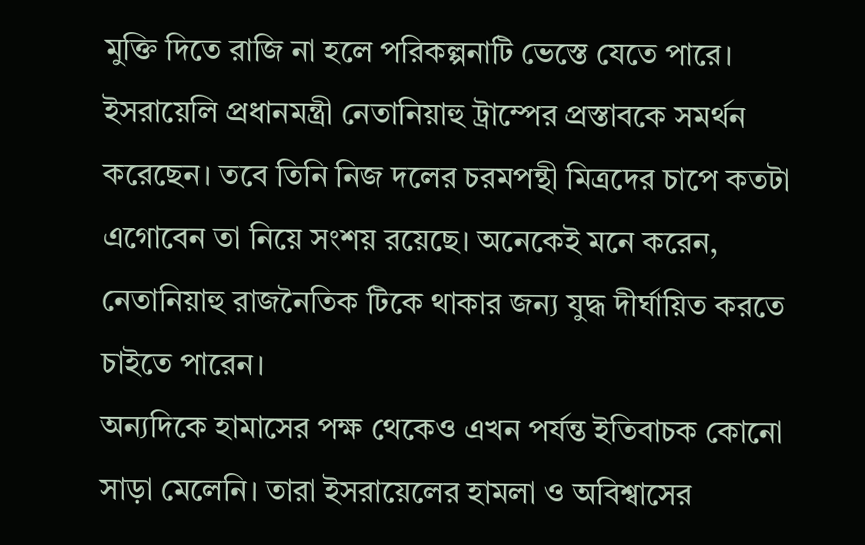মুক্তি দিতে রাজি না হলে পরিকল্পনাটি ভেস্তে যেতে পারে।
ইসরায়েলি প্রধানমন্ত্রী নেতানিয়াহু ট্রাম্পের প্রস্তাবকে সমর্থন করেছেন। তবে তিনি নিজ দলের চরমপন্থী মিত্রদের চাপে কতটা এগোবেন তা নিয়ে সংশয় রয়েছে। অনেকেই মনে করেন, নেতানিয়াহু রাজনৈতিক টিকে থাকার জন্য যুদ্ধ দীর্ঘায়িত করতে চাইতে পারেন।
অন্যদিকে হামাসের পক্ষ থেকেও এখন পর্যন্ত ইতিবাচক কোনো সাড়া মেলেনি। তারা ইসরায়েলের হামলা ও অবিশ্বাসের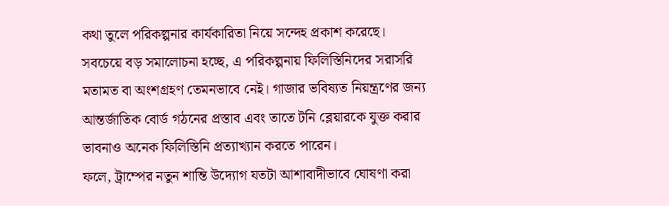কথা তুলে পরিকল্পনার কার্যকারিতা নিয়ে সন্দেহ প্রকাশ করেছে।
সবচেয়ে বড় সমালোচনা হচ্ছে, এ পরিকল্পনায় ফিলিস্তিনিদের সরাসরি মতামত বা অংশগ্রহণ তেমনভাবে নেই। গাজার ভবিষ্যত নিয়ন্ত্রণের জন্য আন্তর্জাতিক বোর্ড গঠনের প্রস্তাব এবং তাতে টনি ব্লেয়ারকে যুক্ত করার ভাবনাও অনেক ফিলিস্তিনি প্রত্যাখ্যান করতে পারেন।
ফলে, ট্রাম্পের নতুন শান্তি উদ্যোগ যতটা আশাবাদীভাবে ঘোষণা করা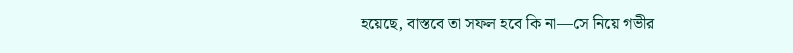হয়েছে, বাস্তবে তা সফল হবে কি না—সে নিয়ে গভীর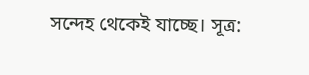সন্দেহ থেকেই যাচ্ছে। সূত্র: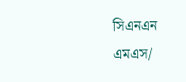সিএনএন
এমএস/